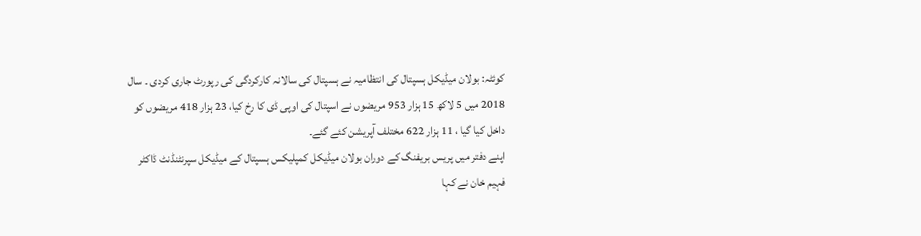کوئٹہ: بولان میڈیکل ہسپتال کی انتظامیہ نے ہسپتال کی سالانہ کارکردگی کی رپورٹ جاری کردی ۔ سال 2018 میں 5 لاکھ 15 ہزار 953 مریضوں نے اسپتال کی اوپی ڈی کا رخ کیا، 23 ہزار 418 مریضوں کو داخل کیا گیا ، 11 ہزار 622 مختلف آپریشن کئے گئے۔
اپنے دفتر میں پریس بریفنگ کے دوران بولان میڈیکل کمپلیکس ہسپتال کے میڈیکل سپرنٹنڈنٹ ڈاکٹر فہیم خان نے کہا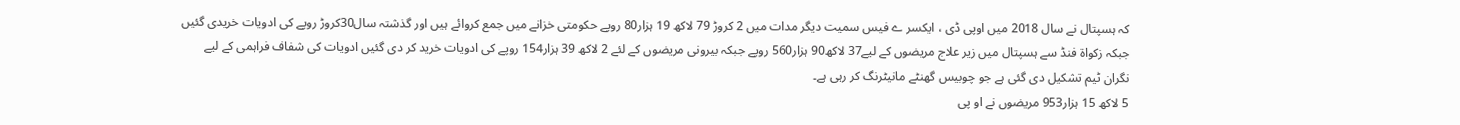کہ ہسپتال نے سال 2018 میں اوپی ڈی ، ایکسر ے فیس سمیت دیگر مدات میں 2 کروڑ 79 لاکھ 19 ہزار80 روپے حکومتی خزانے میں جمع کروائے ہیں اور گذشتہ سال30کروڑ روپے کی ادویات خریدی گئیں جبکہ زکواۃ فنڈ سے ہسپتال میں زیر علاج مریضوں کے لیے37 لاکھ90 ہزار560 روپے جبکہ بیرونی مریضوں کے لئے 2 لاکھ 39 ہزار154 روپے کی ادویات خرید کر دی گئیں ادویات کی شفاف فراہمی کے لیے نگران ٹیم تشکیل دی گئی ہے جو چوبیس گھنٹے مانیٹرنگ کر رہی ہے۔
5 لاکھ 15 ہزار953 مریضوں نے او پی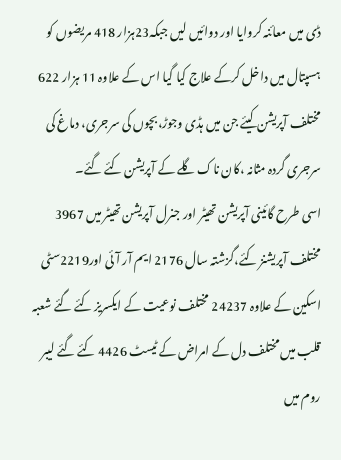ڈی میں معائنہ کروایا اور دوائیں لیں جبکہ23ہزار 418 مریضوں کو ہسپتال میں داخل کرکے علاج کیا گیا اس کے علاوہ 11 ہزار 622 مختلف آپریشن کیئے جن میں ہڈی وجوڑ،بچوں کی سرجری، دماغ کی سرجری گردہ مثانہ ،کان ناک گلے کے آپریشن کئے گئے۔
اسی طرح گائینی آپریشن تھیٹر اور جنرل آپریشن تھیٹر میں 3967 مختلف آپریشنز کئے،گزشتہ سال 2176 ایم آر آئی اور2219سٹی اسکین کے علاوہ 24237 مختلف نوعیت کے ایکسریز کئے گئے شعبہ قلب میں مختلف دل کے امراض کے ٹیسٹ 4426 کئے گئے لیبر روم میں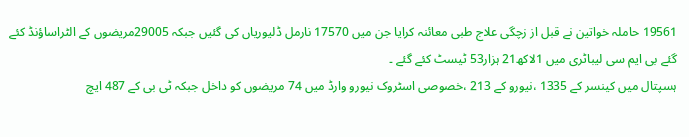19561 حاملہ خواتین نے قبل از زچگی علاج طبی معائنہ کرایا جن میں 17570 نارمل ڈلیوریاں کی گئیں جبکہ 29005مریضوں کے الٹراساؤنڈ کئے گئے بی ایم سی لیباٹری میں 1لاکھ21 ہزار53 ٹیسٹ کئے گئے ۔
ہسپتال میں کینسر کے 1335 ،نیورو کے 213 ،خصوصی اسٹروک نیورو وارڈ میں 74 مریضوں کو داخل جبکہ ٹی بی کے 487 ایچ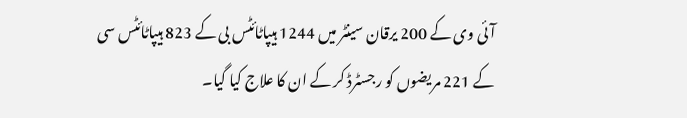آئی وی کے 200 یرقان سینٹر میں 1244 ہیپاٹائٹس بی کے 823 ہیپاٹائٹس سی کے 221 مریضوں کو رجسٹرڈ کر کے ان کا علاج کیا گیا۔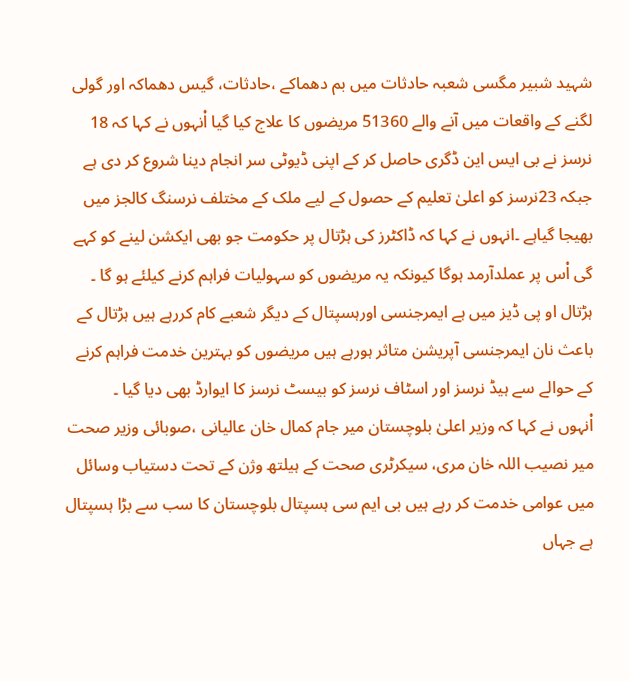شہید شبیر مگسی شعبہ حادثات میں بم دھماکے ،حادثات، گیس دھماکہ اور گولی لگنے کے واقعات میں آنے والے 51360 مریضوں کا علاج کیا گیا اْنہوں نے کہا کہ 18 نرسز نے بی ایس این ڈگری حاصل کر کے اپنی ڈیوٹی سر انجام دینا شروع کر دی ہے جبکہ 23نرسز کو اعلیٰ تعلیم کے حصول کے لیے ملک کے مختلف نرسنگ کالجز میں بھیجا گیاہے ۔انہوں نے کہا کہ ڈاکٹرز کی ہڑتال پر حکومت جو بھی ایکشن لینے کو کہے گی اْس پر عملدآرمد ہوگا کیونکہ یہ مریضوں کو سہولیات فراہم کرنے کیلئے ہو گا ۔
ہڑتال او پی ڈیز میں ہے ایمرجنسی اورہسپتال کے دیگر شعبے کام کررہے ہیں ہڑتال کے باعث نان ایمرجنسی آپریشن متاثر ہورہے ہیں مریضوں کو بہترین خدمت فراہم کرنے کے حوالے سے ہیڈ نرسز اور اسٹاف نرسز کو بیسٹ نرسز کا ایوارڈ بھی دیا گیا ۔
اْنہوں نے کہا کہ وزیر اعلیٰ بلوچستان میر جام کمال خان عالیانی ،صوبائی وزیر صحت میر نصیب اللہ خان مری، سیکرٹری صحت کے ہیلتھ وژن کے تحت دستیاب وسائل میں عوامی خدمت کر رہے ہیں بی ایم سی ہسپتال بلوچستان کا سب سے بڑا ہسپتال ہے جہاں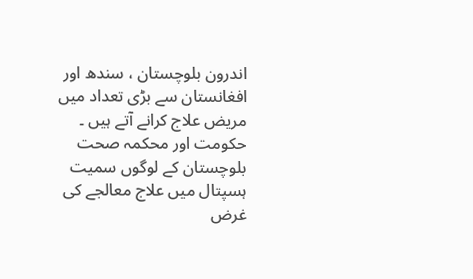اندرون بلوچستان ، سندھ اور افغانستان سے بڑی تعداد میں مریض علاج کرانے آتے ہیں ۔
حکومت اور محکمہ صحت بلوچستان کے لوگوں سمیت ہسپتال میں علاج معالجے کی غرض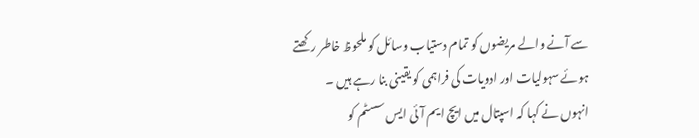سے آنے والے مریضوں کو تمام دستیاب وسائل کو ملحوظ خاطر رکھتے ہوئے سہولیات اور ادویات کی فراہمی کو یقینی بنا رہے ہیں ۔
انہوں نے کہا کہ اسپتال میں ایچ ایم آئی ایس سسٹم کو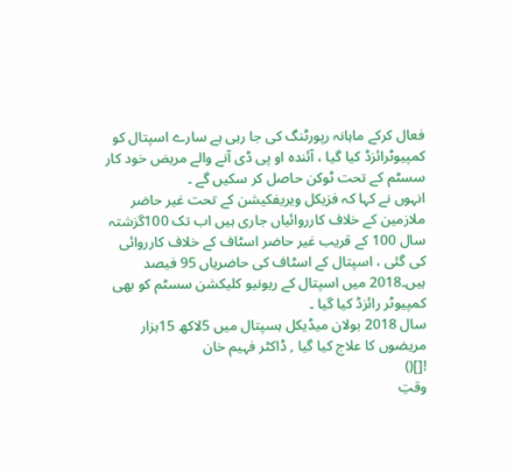فعال کرکے ماہانہ رپورٹنگ کی جا رہی ہے سارے اسپتال کو کمپیوٹرائزڈ کیا گیا ، آئندہ او پی ڈی آنے والے مریض خود کار سسٹم کے تحت ٹوکن حاصل کر سکیں گے ۔
انہوں نے کہا کہ فزیکل ویریفکیشن کے تحت غیر حاضر ملازمین کے خلاف کارروائیاں جاری ہیں اب تک 100گزشتہ سال 100 کے قریب غیر حاضر اسٹاف کے خلاف کارروائی کی گئی ، اسپتال کے اسٹاف کی حاضریاں 95 فیصد ہیں۔2018 میں اسپتال کے ریونیو کلیکشن سسٹم کو بھی کمپیوٹر رائزڈ کیا گیا ۔
سال 2018 بولان میڈیکل ہسپتال میں 5لاکھ 15ہزار مریضوں کا علاج کیا گیا , ڈاکٹر فہیم خان
![]()
وقتِ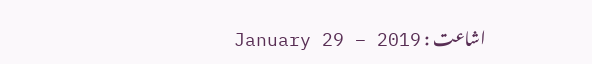اشاعت : January 29 – 2019